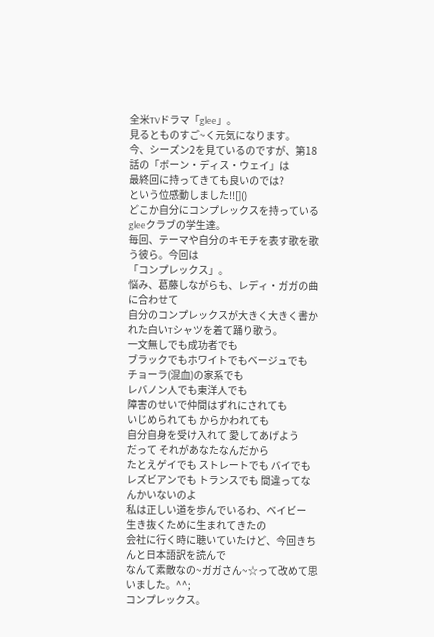全米TVドラマ「glee」。
見るとものすご~く元気になります。
今、シーズン2を見ているのですが、第18話の「ボーン・ディス・ウェイ」は
最終回に持ってきても良いのでは?
という位感動しました!![]()
どこか自分にコンプレックスを持っているgleeクラブの学生達。
毎回、テーマや自分のキモチを表す歌を歌う彼ら。今回は
「コンプレックス」。
悩み、葛藤しながらも、レディ・ガガの曲に合わせて
自分のコンプレックスが大きく大きく書かれた白いTシャツを着て踊り歌う。
一文無しでも成功者でも
ブラックでもホワイトでもベージュでも
チョーラ(混血)の家系でも
レバノン人でも東洋人でも
障害のせいで仲間はずれにされても
いじめられても からかわれても
自分自身を受け入れて 愛してあげよう
だって それがあなたなんだから
たとえゲイでも ストレートでも バイでも
レズビアンでも トランスでも 間違ってなんかいないのよ
私は正しい道を歩んでいるわ、ベイビー
生き抜くために生まれてきたの
会社に行く時に聴いていたけど、今回きちんと日本語訳を読んで
なんて素敵なの~ガガさん~☆って改めて思いました。^^;
コンプレックス。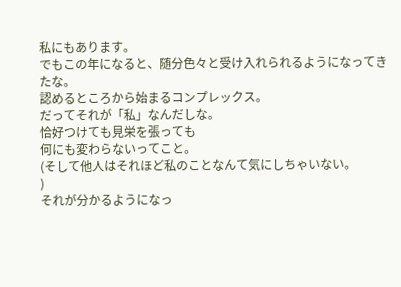私にもあります。
でもこの年になると、随分色々と受け入れられるようになってきたな。
認めるところから始まるコンプレックス。
だってそれが「私」なんだしな。
恰好つけても見栄を張っても
何にも変わらないってこと。
(そして他人はそれほど私のことなんて気にしちゃいない。
)
それが分かるようになっ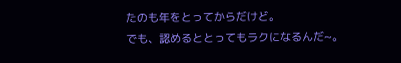たのも年をとってからだけど。
でも、認めるととってもラクになるんだ~。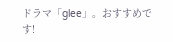ドラマ「glee」。おすすめです!